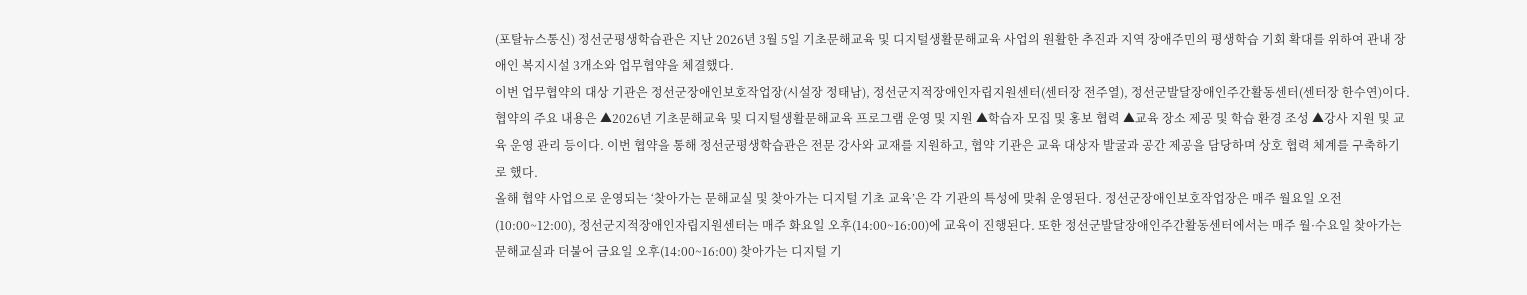(포탈뉴스통신) 정선군평생학습관은 지난 2026년 3월 5일 기초문해교육 및 디지털생활문해교육 사업의 원활한 추진과 지역 장애주민의 평생학습 기회 확대를 위하여 관내 장애인 복지시설 3개소와 업무협약을 체결했다.
이번 업무협약의 대상 기관은 정선군장애인보호작업장(시설장 정태남), 정선군지적장애인자립지원센터(센터장 전주열), 정선군발달장애인주간활동센터(센터장 한수연)이다.
협약의 주요 내용은 ▲2026년 기초문해교육 및 디지털생활문해교육 프로그램 운영 및 지원 ▲학습자 모집 및 홍보 협력 ▲교육 장소 제공 및 학습 환경 조성 ▲강사 지원 및 교육 운영 관리 등이다. 이번 협약을 통해 정선군평생학습관은 전문 강사와 교재를 지원하고, 협약 기관은 교육 대상자 발굴과 공간 제공을 담당하며 상호 협력 체계를 구축하기로 했다.
올해 협약 사업으로 운영되는 ‘찾아가는 문해교실 및 찾아가는 디지털 기초 교육’은 각 기관의 특성에 맞춰 운영된다. 정선군장애인보호작업장은 매주 월요일 오전(10:00~12:00), 정선군지적장애인자립지원센터는 매주 화요일 오후(14:00~16:00)에 교육이 진행된다. 또한 정선군발달장애인주간활동센터에서는 매주 월·수요일 찾아가는 문해교실과 더불어 금요일 오후(14:00~16:00) 찾아가는 디지털 기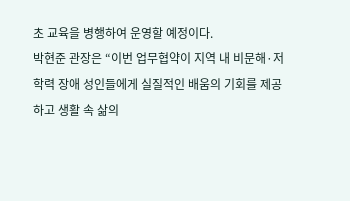초 교육을 병행하여 운영할 예정이다.
박현준 관장은 “이번 업무협약이 지역 내 비문해·저학력 장애 성인들에게 실질적인 배움의 기회를 제공하고 생활 속 삶의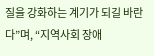질을 강화하는 계기가 되길 바란다”며, “지역사회 장애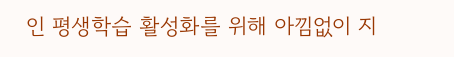인 평생학습 활성화를 위해 아낌없이 지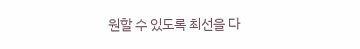원할 수 있도록 최선을 다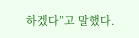하겠다”고 말했다.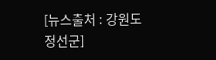[뉴스출처 : 강원도 정선군]